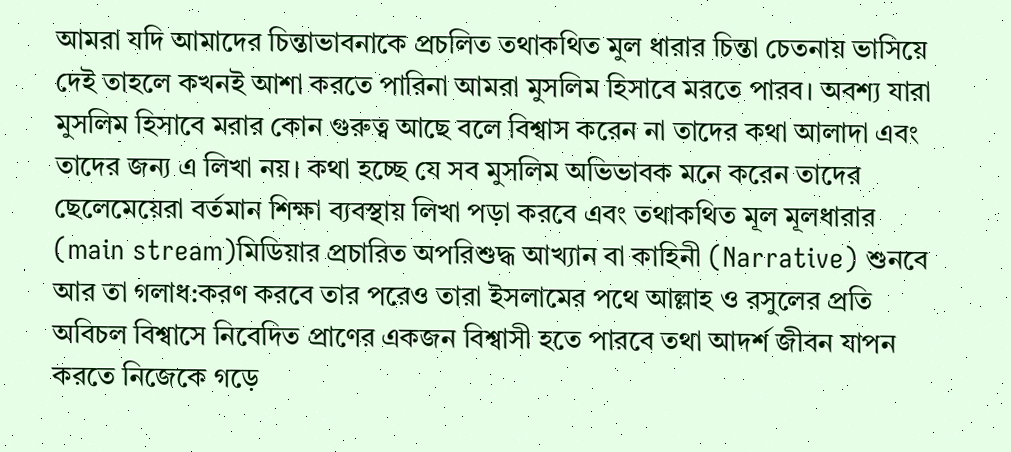আমরা যদি আমাদের চিন্তাভাবনাকে প্রচলিত তথাকথিত মুল ধারার চিন্তা চেতনায় ভাসিয়ে দেই তাহলে কখনই আশা করতে পারিনা আমরা মুসলিম হিসাবে মরতে পারব। অবশ্য যারা মুসলিম হিসাবে মরার কোন গুরুত্ব আছে বলে বিশ্বাস করেন না তাদের কথা আলাদা এবং তাদের জন্য এ লিখা নয়। কথা হচ্ছে যে সব মুসলিম অভিভাবক মনে করেন তাদের ছেলেমেয়েরা বর্তমান শিক্ষা ব্যবস্থায় লিখা পড়া করবে এবং তথাকথিত মূল মূলধারার (main stream)মিডিয়ার প্রচারিত অপরিশুদ্ধ আখ্যান বা কাহিনী (Narrative) শুনবে আর তা গলাধ:করণ করবে তার পরেও তারা ইসলামের পথে আল্লাহ ও রসুলের প্রতি অবিচল বিশ্বাসে নিবেদিত প্রাণের একজন বিশ্বাসী হতে পারবে তথা আদর্শ জীবন যাপন করতে নিজেকে গড়ে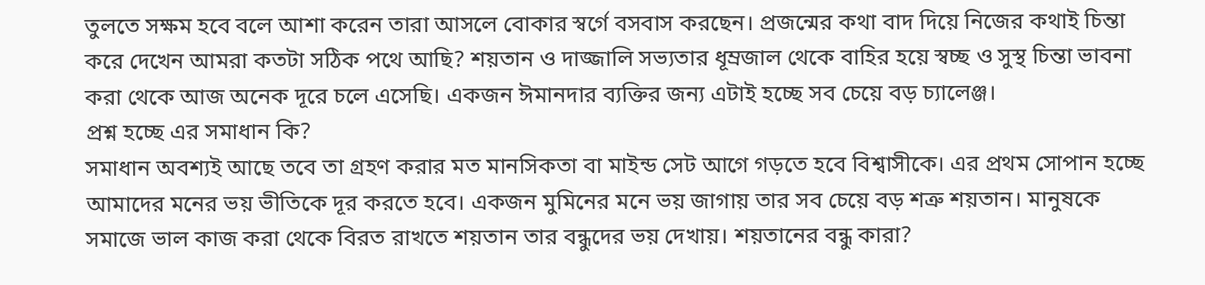তুলতে সক্ষম হবে বলে আশা করেন তারা আসলে বোকার স্বর্গে বসবাস করছেন। প্রজন্মের কথা বাদ দিয়ে নিজের কথাই চিন্তা করে দেখেন আমরা কতটা সঠিক পথে আছি? শয়তান ও দাজ্জালি সভ্যতার ধূম্রজাল থেকে বাহির হয়ে স্বচ্ছ ও সুস্থ চিন্তা ভাবনা করা থেকে আজ অনেক দূরে চলে এসেছি। একজন ঈমানদার ব্যক্তির জন্য এটাই হচ্ছে সব চেয়ে বড় চ্যালেঞ্জ।
প্রশ্ন হচ্ছে এর সমাধান কি?
সমাধান অবশ্যই আছে তবে তা গ্রহণ করার মত মানসিকতা বা মাইন্ড সেট আগে গড়তে হবে বিশ্বাসীকে। এর প্রথম সোপান হচ্ছে আমাদের মনের ভয় ভীতিকে দূর করতে হবে। একজন মুমিনের মনে ভয় জাগায় তার সব চেয়ে বড় শত্রু শয়তান। মানুষকে সমাজে ভাল কাজ করা থেকে বিরত রাখতে শয়তান তার বন্ধুদের ভয় দেখায়। শয়তানের বন্ধু কারা?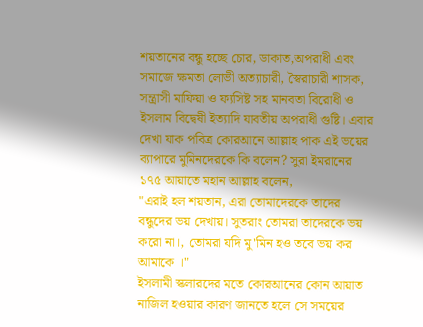শয়তানের বন্ধু হচ্ছে চোর, ডাকাত,অপরাধী এবং সমাজে ক্ষমতা লোভী অত্যাচারী, স্বৈরাচারী শাসক, সন্ত্রাসী মাফিয়া ও ফ্যসিষ্ট সহ মানবতা বিরোধী ও ইসলাম বিদ্বেষী ইত্যাদি যাবতীয় অপরাধী গুষ্টি। এবার দেখা যাক পবিত্র কোরআনে আল্লাহ পাক এই ভয়ের ব্যাপারে মুমিনদেরকে কি বলেন? সুরা ইমরানের ১৭৫ আয়াতে মহান আল্লাহ বলেন,
"এরাই হল শয়তান, এরা তোমাদেরকে তাদের বন্ধুদের ভয় দেখায়। সুতরাং তোমরা তাদেরকে ভয় করো না।, তোমরা যদি মু'মিন হও তবে ভয় কর আমাকে ।"
ইসলামী স্কলারদের মতে কোরআনের কোন আয়াত নাজিল হওয়ার কারণ জানতে হলে সে সময়ের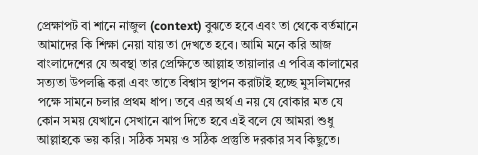প্রেক্ষাপট বা শানে নাজুল (context) বুঝতে হবে এবং তা থেকে বর্তমানে আমাদের কি শিক্ষা নেয়া যায় তা দেখতে হবে। আমি মনে করি আজ বাংলাদেশের যে অবস্থা তার প্রেক্ষিতে আল্লাহ তায়ালার এ পবিত্র কালামের সত্যতা উপলব্ধি করা এবং তাতে বিশ্বাস স্থাপন করাটাই হচ্ছে মুসলিমদের পক্ষে সামনে চলার প্রথম ধাপ। তবে এর অর্থ এ নয় যে বোকার মত যে কোন সময় যেখানে সেখানে ঝাপ দিতে হবে এই বলে যে আমরা শুধু আল্লাহকে ভয় করি। সঠিক সময় ও সঠিক প্রস্তুতি দরকার সব কিছুতে।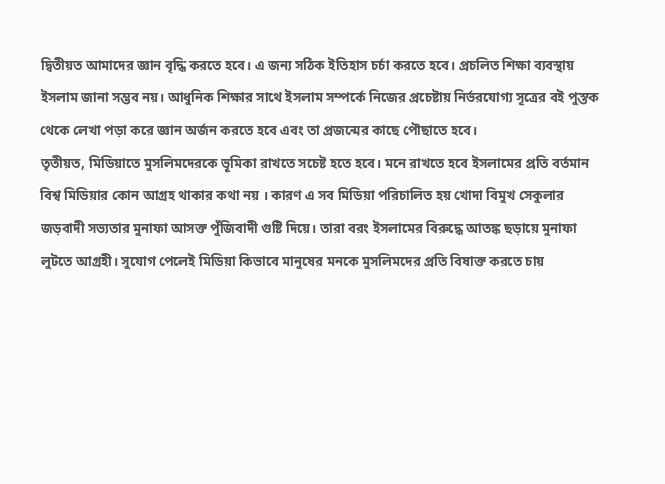দ্বিতীয়ত আমাদের জ্ঞান বৃদ্ধি করতে হবে। এ জন্য সঠিক ইতিহাস চর্চা করতে হবে। প্রচলিত শিক্ষা ব্যবস্থায় ইসলাম জানা সম্ভব নয়। আধুনিক শিক্ষার সাথে ইসলাম সম্পর্কে নিজের প্রচেষ্টায় নির্ভরযোগ্য সূত্রের বই পুস্তক থেকে লেখা পড়া করে জ্ঞান অর্জন করতে হবে এবং তা প্রজন্মের কাছে পৌছাতে হবে।
তৃতীয়ত, মিডিয়াতে মুসলিমদেরকে ভূমিকা রাখতে সচেষ্ট হতে হবে। মনে রাখতে হবে ইসলামের প্রতি বর্তমান বিশ্ব মিডিয়ার কোন আগ্রহ থাকার কথা নয় । কারণ এ সব মিডিয়া পরিচালিত হয় খোদা বিমুখ সেকুলার জড়বাদী সভ্যতার মুনাফা আসক্ত পুঁজিবাদী গুষ্টি দিয়ে। তারা বরং ইসলামের বিরুদ্ধে আতঙ্ক ছড়ায়ে মুনাফা লুটতে আগ্রহী। সুযোগ পেলেই মিডিয়া কিভাবে মানুষের মনকে মুসলিমদের প্রতি বিষাক্ত করতে চায়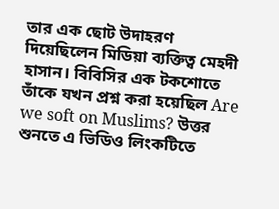তার এক ছোট উদাহরণ দিয়েছিলেন মিডিয়া ব্যক্তিত্ব মেহদী হাসান। বিবিসির এক টকশোতে তাঁকে যখন প্রশ্ন করা হয়েছিল Are we soft on Muslims? উত্তর শুনতে এ ভিডিও লিংকটিতে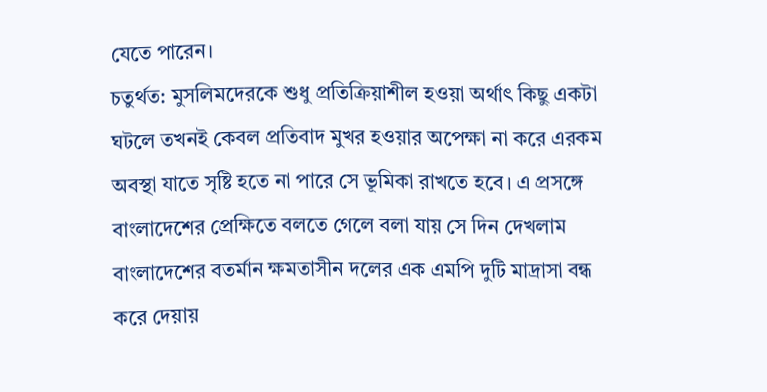যেতে পারেন।
চতুর্থত: মুসলিমদেরকে শুধু প্রতিক্রিয়াশীল হওয়া অর্থাৎ কিছু একটা ঘটলে তখনই কেবল প্রতিবাদ মুখর হওয়ার অপেক্ষা না করে এরকম অবস্থা যাতে সৃষ্টি হতে না পারে সে ভূমিকা রাখতে হবে। এ প্রসঙ্গে বাংলাদেশের প্রেক্ষিতে বলতে গেলে বলা যায় সে দিন দেখলাম বাংলাদেশের বতর্মান ক্ষমতাসীন দলের এক এমপি দুটি মাদ্রাসা বন্ধ করে দেয়ায়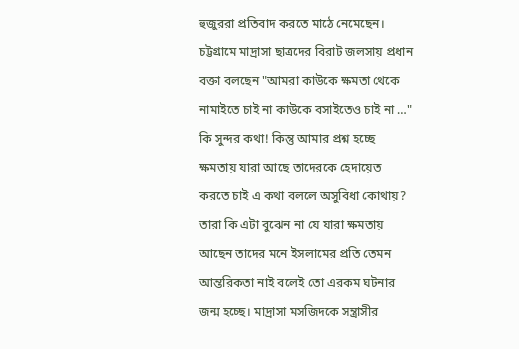হুজুররা প্রতিবাদ করতে মাঠে নেমেছেন। চট্টগ্রামে মাদ্রাসা ছাত্রদের বিরাট জলসায় প্রধান বক্তা বলছেন "আমরা কাউকে ক্ষমতা থেকে নামাইতে চাই না কাউকে বসাইতেও চাই না …" কি সুন্দর কথা! কিন্তু আমার প্রশ্ন হচ্ছে ক্ষমতায় যারা আছে তাদেরকে হেদায়েত করতে চাই এ কথা বললে অসুবিধা কোথায়? তারা কি এটা বুঝেন না যে যারা ক্ষমতায় আছেন তাদের মনে ইসলামের প্রতি তেমন আন্তরিকতা নাই বলেই তো এরকম ঘটনার জন্ম হচ্ছে। মাদ্রাসা মসজিদকে সন্ত্রাসীর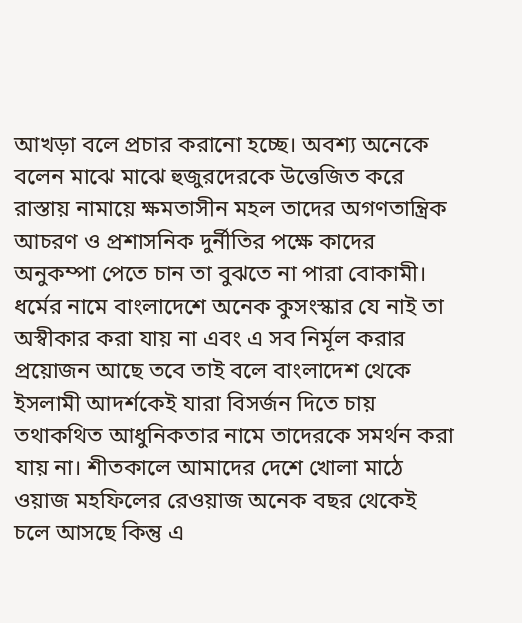আখড়া বলে প্রচার করানো হচ্ছে। অবশ্য অনেকে বলেন মাঝে মাঝে হুজুরদেরকে উত্তেজিত করে রাস্তায় নামায়ে ক্ষমতাসীন মহল তাদের অগণতান্ত্রিক আচরণ ও প্রশাসনিক দুর্নীতির পক্ষে কাদের অনুকম্পা পেতে চান তা বুঝতে না পারা বোকামী।
ধর্মের নামে বাংলাদেশে অনেক কুসংস্কার যে নাই তা অস্বীকার করা যায় না এবং এ সব নির্মূল করার প্রয়োজন আছে তবে তাই বলে বাংলাদেশ থেকে ইসলামী আদর্শকেই যারা বিসর্জন দিতে চায় তথাকথিত আধুনিকতার নামে তাদেরকে সমর্থন করা যায় না। শীতকালে আমাদের দেশে খোলা মাঠে ওয়াজ মহফিলের রেওয়াজ অনেক বছর থেকেই চলে আসছে কিন্তু এ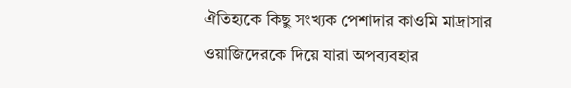ঐতিহ্যকে কিছু সংখ্যক পেশাদার কাওমি মাদ্রাসার ওয়াজিদেরকে দিয়ে যারা অপব্যবহার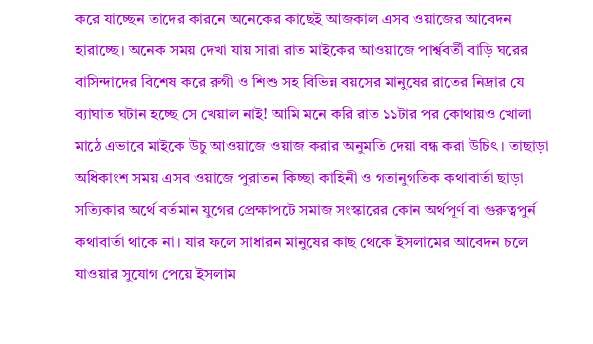করে যাচ্ছেন তাদের কারনে অনেকের কাছেই আজকাল এসব ওয়াজের আবেদন হারাচ্ছে। অনেক সময় দেখা যায় সারা রাত মাইকের আওয়াজে পার্শ্ববর্তী বাড়ি ঘরের বাসিন্দাদের বিশেষ করে রুগী ও শিশু সহ বিভিন্ন বয়সের মানুষের রাতের নিদ্রার যে ব্যাঘাত ঘটান হচ্ছে সে খেয়াল নাই! আমি মনে করি রাত ১১টার পর কোথায়ও খোলা মাঠে এভাবে মাইকে উচু আওয়াজে ওয়াজ করার অনুমতি দেয়া বন্ধ করা উচিৎ । তাছাড়া অধিকাংশ সময় এসব ওয়াজে পুরাতন কিচ্ছা কাহিনী ও গতানুগতিক কথাবার্তা ছাড়া সত্যিকার অর্থে বর্তমান যুগের প্রেক্ষাপটে সমাজ সংস্কারের কোন অর্থপূর্ণ বা গুরুত্বপুর্ন কথাবার্তা থাকে না। যার ফলে সাধারন মানুষের কাছ থেকে ইসলামের আবেদন চলে যাওয়ার সুযোগ পেয়ে ইসলাম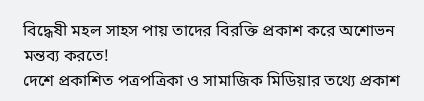বিদ্ধেষী মহল সাহস পায় তাদের বিরক্তি প্রকাশ করে অশোভন মন্তব্য করতে!
দেশে প্রকাশিত পত্রপত্রিকা ও সামাজিক মিডিয়ার তথ্যে প্রকাশ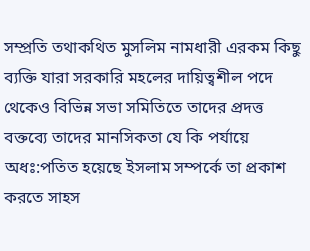সম্প্রতি তথাকথিত মুসলিম নামধারী এরকম কিছু ব্যক্তি যারা সরকারি মহলের দায়িত্বশীল পদে থেকেও বিভিন্ন সভা সমিতিতে তাদের প্রদত্ত বক্তব্যে তাদের মানসিকতা যে কি পর্যায়ে অধঃ:পতিত হয়েছে ইসলাম সম্পর্কে তা প্রকাশ করতে সাহস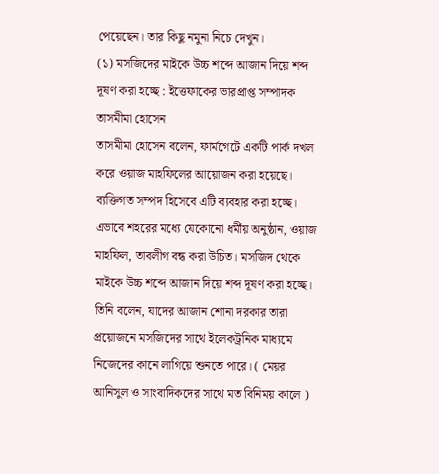পেয়েছেন। তার কিছু নমুনা নিচে দেখুন।
(১) মসজিদের মাইকে উচ্চ শব্দে আজান দিয়ে শব্দ দূষণ করা হচ্ছে : ইত্তেফাকের ভারপ্রাপ্ত সম্পাদক তাসমীমা হোসেন
তাসমীমা হোসেন বলেন, ফার্মগেটে একটি পার্ক দখল করে ওয়াজ মাহফিলের আয়োজন করা হয়েছে। ব্যক্তিগত সম্পদ হিসেবে এটি ব্যবহার করা হচ্ছে। এভাবে শহরের মধ্যে যেকোনো ধর্মীয় অনুষ্ঠান, ওয়াজ মাহফিল, তাবলীগ বন্ধ করা উচিত। মসজিদ থেকে মাইকে উচ্চ শব্দে আজান দিয়ে শব্দ দূষণ করা হচ্ছে। তিনি বলেন, যাদের আজান শোনা দরকার তারা প্রয়োজনে মসজিদের সাথে ইলেকট্রনিক মাধ্যমে নিজেদের কানে লাগিয়ে শুনতে পারে। ( মেয়র আনিসুল ও সাংবাদিকদের সাথে মত বিনিময় কালে )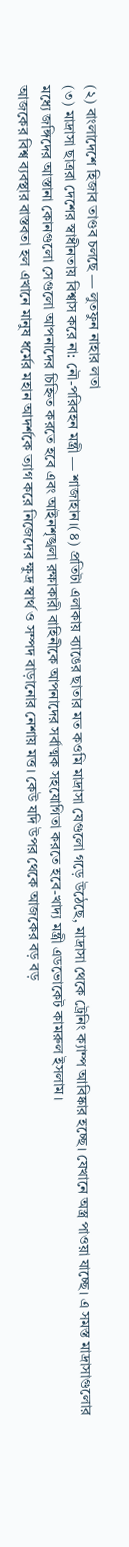(২) বাংলাদেশে হিজাব তাণ্ডব চলছে — লুতফুন নাহার লতা
(৩) মাদ্রাসা ছাত্ররা দেশের স্বাধীনতায় বিশ্বাস করে না: নৌ-পরিবহন মন্ত্রী — শাজাহান।(৪) প্রতিটা এলাকায় ব্যাঙের ছাতার মত কওমি মাদ্রাসা যেগুলো গড়ে উঠেছে, মাদ্রাসা থেকে ট্রেনিং ক্যাম্প আবিষ্কার হচ্ছে। যেখানে অস্ত্র পাওয়া যাচ্ছে। এ সমস্ত মাদ্রাসাগুলোর মধ্যে জঙ্গিদের আস্তানা কোনগুলো সেগুলো আপনাদের চিহ্নিত করতে হবে এবং আইনশৃঙ্খলা রক্ষাকারী বাহিনীকে আপনাদের সর্বাত্মক সহযোগিতা করতে হবে-খাদ্য মন্ত্রী এডভোকেট কামরুল ইসলাম।
আজকের বিশ্ব ব্যবস্থার বাস্তবতা হল এখানে মানুষ ধর্মের মহান আদর্শকে ত্যাগ করে নিজেদের ক্ষুদ্র স্বার্থ ও সম্পদ বাড়ানোর নেশায় মত্ত। কেউ যদি উপর থেকে আজকের বড় বড়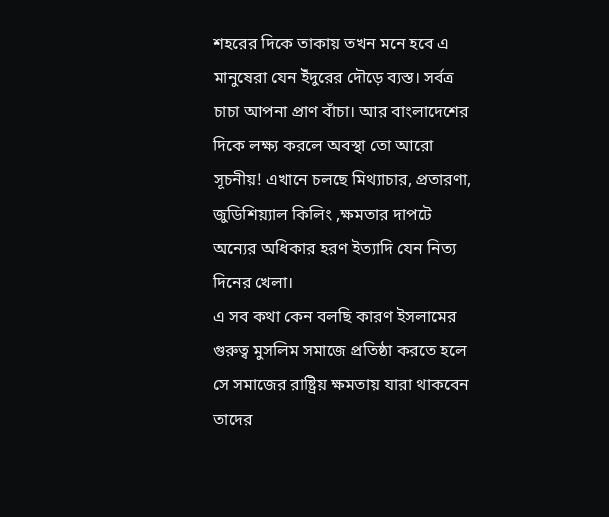শহরের দিকে তাকায় তখন মনে হবে এ মানুষেরা যেন ইঁদুরের দৌড়ে ব্যস্ত। সর্বত্র চাচা আপনা প্রাণ বাঁচা। আর বাংলাদেশের দিকে লক্ষ্য করলে অবস্থা তো আরো সূচনীয়! এখানে চলছে মিথ্যাচার, প্রতারণা, জুডিশিয়্যাল কিলিং ,ক্ষমতার দাপটে অন্যের অধিকার হরণ ইত্যাদি যেন নিত্য দিনের খেলা।
এ সব কথা কেন বলছি কারণ ইসলামের গুরুত্ব মুসলিম সমাজে প্রতিষ্ঠা করতে হলে সে সমাজের রাষ্ট্রিয় ক্ষমতায় যারা থাকবেন তাদের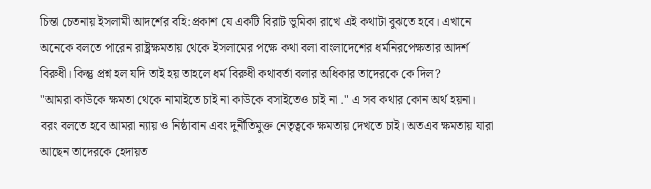চিন্তা চেতনায় ইসলামী আদর্শের বহি:প্রকাশ যে একটি বিরাট ভুমিকা রাখে এই কথাটা বুঝতে হবে। এখানে অনেকে বলতে পারেন রাষ্ট্রক্ষমতায় থেকে ইসলামের পক্ষে কথা বলা বাংলাদেশের ধর্মনিরপেক্ষতার আদর্শ বিরুধী। কিন্তু প্রশ্ন হল যদি তাই হয় তাহলে ধর্ম বিরুধী কথাবর্তা বলার অধিকার তাদেরকে কে দিল?
"আমরা কাউকে ক্ষমতা থেকে নামাইতে চাই না কাউকে বসাইতেও চাই না ." এ সব কথার কোন অর্থ হয়না। বরং বলতে হবে আমরা ন্যায় ও নিষ্ঠাবান এবং দুর্নীতিমুক্ত নেতৃত্বকে ক্ষমতায় দেখতে চাই। অতএব ক্ষমতায় যারা আছেন তাদেরকে হেদায়ত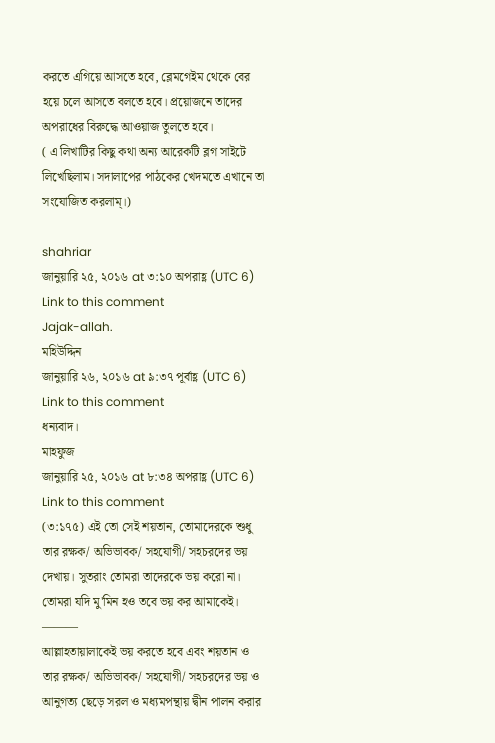করতে এগিয়ে আসতে হবে, ব্লেমগেইম থেকে বের হয়ে চলে আসতে বলতে হবে। প্রয়োজনে তাদের অপরাধের বিরুদ্ধে আওয়াজ তুলতে হবে।
( এ লিখাটির কিছু কথা অন্য আরেকটি ব্লগ সাইটে লিখেছিলাম। সদালাপের পাঠকের খেদমতে এখানে তা সংযোজিত করলাম্।)

shahriar
জানুয়ারি ২৫, ২০১৬ at ৩:১০ অপরাহ্ণ (UTC 6) Link to this comment
Jajak-allah.
মহিউদ্দিন
জানুয়ারি ২৬, ২০১৬ at ৯:৩৭ পূর্বাহ্ণ (UTC 6) Link to this comment
ধন্যবাদ।
মাহফুজ
জানুয়ারি ২৫, ২০১৬ at ৮:৩৪ অপরাহ্ণ (UTC 6) Link to this comment
(৩:১৭৫) এই তো সেই শয়তান, তোমাদেরকে শুধু তার রক্ষক/ অভিভাবক/ সহযোগী/ সহচরদের ভয় দেখায়। সুতরাং তোমরা তাদেরকে ভয় করো না। তোমরা যদি মু'মিন হও তবে ভয় কর আমাকেই।
———
আল্লাহতায়ালাকেই ভয় করতে হবে এবং শয়তান ও তার রক্ষক/ অভিভাবক/ সহযোগী/ সহচরদের ভয় ও আনুগত্য ছেড়ে সরল ও মধ্যমপন্থায় দ্বীন পালন করার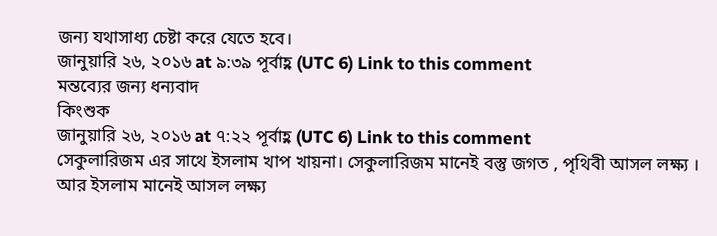জন্য যথাসাধ্য চেষ্টা করে যেতে হবে।
জানুয়ারি ২৬, ২০১৬ at ৯:৩৯ পূর্বাহ্ণ (UTC 6) Link to this comment
মন্তব্যের জন্য ধন্যবাদ
কিংশুক
জানুয়ারি ২৬, ২০১৬ at ৭:২২ পূর্বাহ্ণ (UTC 6) Link to this comment
সেকুলারিজম এর সাথে ইসলাম খাপ খায়না। সেকুলারিজম মানেই বস্তু জগত , পৃথিবী আসল লক্ষ্য । আর ইসলাম মানেই আসল লক্ষ্য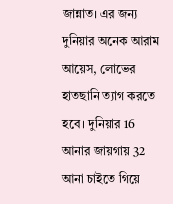জান্নাত। এর জন্য দুনিয়ার অনেক আরাম আয়েস, লোভের হাতছানি ত্যাগ করতে হবে। দুনিয়ার 16 আনার জায়গায় 32 আনা চাইতে গিয়ে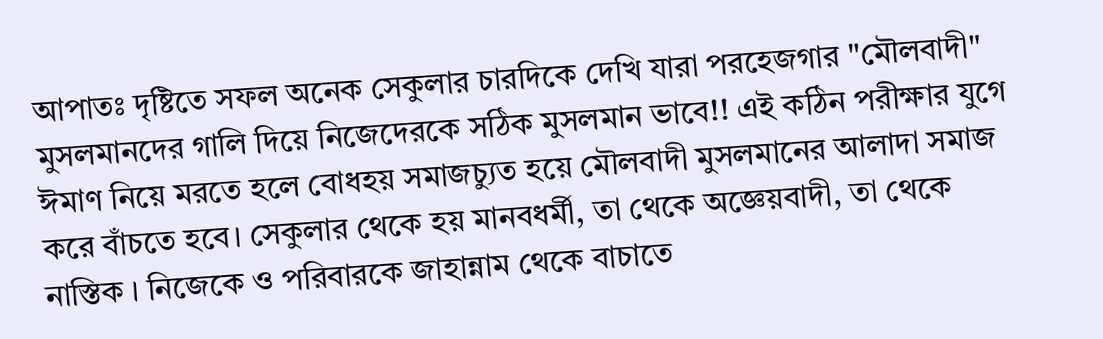আপাতঃ দৃষ্টিতে সফল অনেক সেকুলার চারদিকে দেখি যারা পরহেজগার "মৌলবাদী" মুসলমানদের গালি দিয়ে নিজেদেরকে সঠিক মুসলমান ভাবে!! এই কঠিন পরীক্ষার যুগে ঈমাণ নিয়ে মরতে হলে বোধহয় সমাজচ্যুত হয়ে মৌলবাদী মুসলমানের আলাদা সমাজ করে বাঁচতে হবে। সেকুলার থেকে হয় মানবধর্মী, তা থেকে অজ্ঞেয়বাদী, তা থেকে নাস্তিক । নিজেকে ও পরিবারকে জাহান্নাম থেকে বাচাতে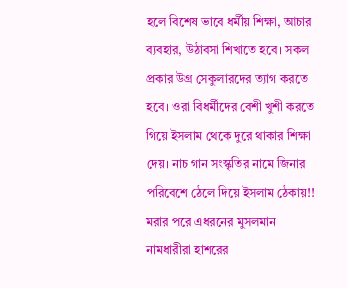হলে বিশেষ ভাবে ধর্মীয় শিক্ষা, আচার ব্যবহার, উঠাবসা শিখাতে হবে। সকল প্রকার উগ্র সেকুলারদের ত্যাগ করতে হবে। ওরা বিধর্মীদের বেশী খুশী করতে গিয়ে ইসলাম থেকে দুরে থাকার শিক্ষা দেয়। নাচ গান সংস্কৃতির নামে জিনার পরিবেশে ঠেলে দিয়ে ইসলাম ঠেকায়!! মরার পরে এধরনের মুসলমান নামধারীরা হাশরের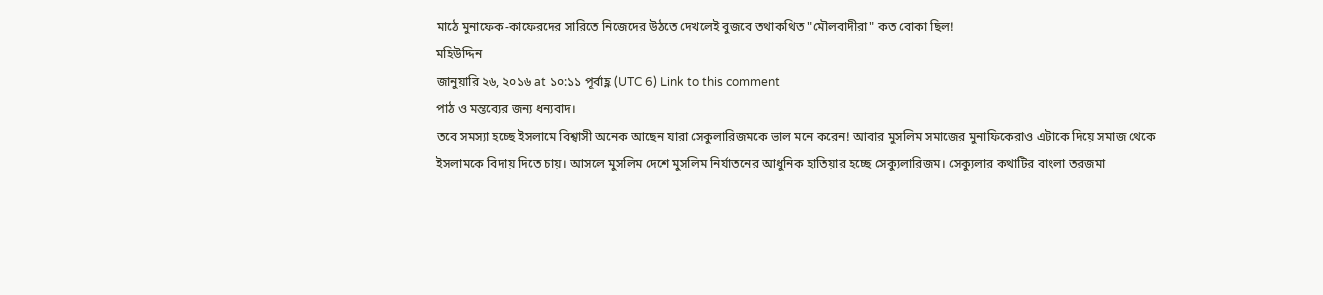মাঠে মুনাফেক-কাফেরদের সারিতে নিজেদের উঠতে দেখলেই বুজবে তথাকথিত "মৌলবাদীরা" কত বোকা ছিল!
মহিউদ্দিন
জানুয়ারি ২৬, ২০১৬ at ১০:১১ পূর্বাহ্ণ (UTC 6) Link to this comment
পাঠ ও মন্তব্যের জন্য ধন্যবাদ।
তবে সমস্যা হচ্ছে ইসলামে বিশ্বাসী অনেক আছেন যারা সেকুলারিজমকে ভাল মনে করেন! আবার মুসলিম সমাজের মুনাফিকেরাও এটাকে দিয়ে সমাজ থেকে ইসলামকে বিদায় দিতে চায়। আসলে মুসলিম দেশে মুসলিম নির্যাতনের আধুনিক হাতিয়ার হচ্ছে সেক্যুলারিজম। সেক্যুলার কথাটির বাংলা তরজমা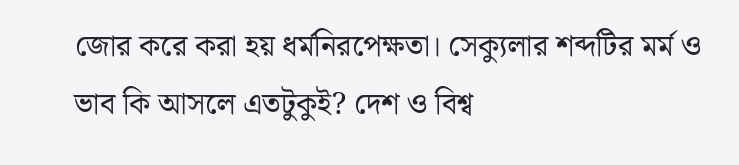জোর করে করা হয় ধর্মনিরপেক্ষতা। সেক্যুলার শব্দটির মর্ম ও ভাব কি আসলে এতটুকুই? দেশ ও বিশ্ব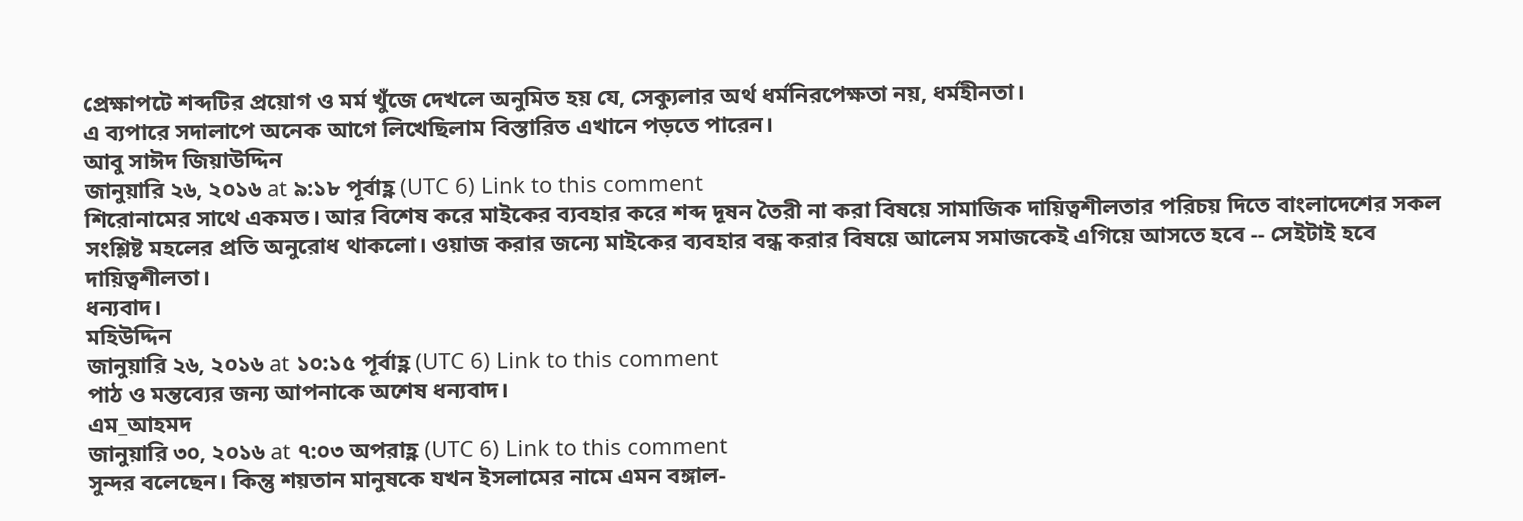প্রেক্ষাপটে শব্দটির প্রয়োগ ও মর্ম খুঁজে দেখলে অনুমিত হয় যে, সেক্যুলার অর্থ ধর্মনিরপেক্ষতা নয়, ধর্মহীনতা।
এ ব্যপারে সদালাপে অনেক আগে লিখেছিলাম বিস্তারিত এখানে পড়তে পারেন।
আবু সাঈদ জিয়াউদ্দিন
জানুয়ারি ২৬, ২০১৬ at ৯:১৮ পূর্বাহ্ণ (UTC 6) Link to this comment
শিরোনামের সাথে একমত। আর বিশেষ করে মাইকের ব্যবহার করে শব্দ দূষন তৈরী না করা বিষয়ে সামাজিক দায়িত্বশীলতার পরিচয় দিতে বাংলাদেশের সকল সংশ্লিষ্ট মহলের প্রতি অনুরোধ থাকলো। ওয়াজ করার জন্যে মাইকের ব্যবহার বন্ধ করার বিষয়ে আলেম সমাজকেই এগিয়ে আসতে হবে -- সেইটাই হবে দায়িত্বশীলতা।
ধন্যবাদ।
মহিউদ্দিন
জানুয়ারি ২৬, ২০১৬ at ১০:১৫ পূর্বাহ্ণ (UTC 6) Link to this comment
পাঠ ও মন্তব্যের জন্য আপনাকে অশেষ ধন্যবাদ।
এম_আহমদ
জানুয়ারি ৩০, ২০১৬ at ৭:০৩ অপরাহ্ণ (UTC 6) Link to this comment
সুন্দর বলেছেন। কিন্তু শয়তান মানুষকে যখন ইসলামের নামে এমন বঙ্গাল-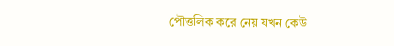পৌত্তলিক করে নেয় যখন কেউ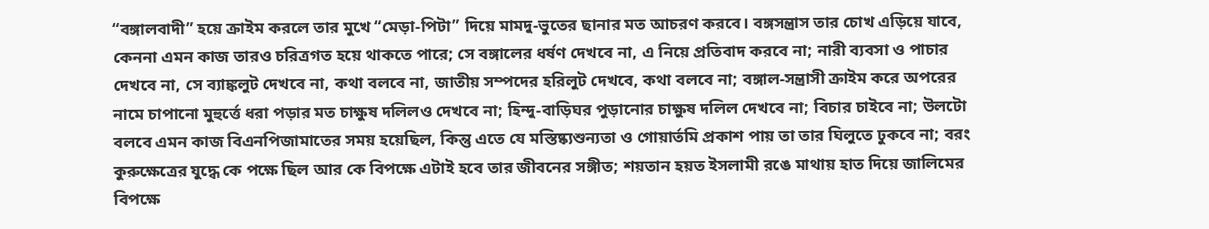“বঙ্গালবাদী” হয়ে ক্রাইম করলে তার মুখে “মেড়া-পিটা” দিয়ে মামদু-ভুতের ছানার মত আচরণ করবে। বঙ্গসন্ত্রাস তার চোখ এড়িয়ে যাবে, কেননা এমন কাজ তারও চরিত্রগত হয়ে থাকতে পারে; সে বঙ্গালের ধর্ষণ দেখবে না, এ নিয়ে প্রতিবাদ করবে না; নারী ব্যবসা ও পাচার দেখবে না, সে ব্যাঙ্কলুট দেখবে না, কথা বলবে না, জাতীয় সম্পদের হরিলুট দেখবে, কথা বলবে না; বঙ্গাল-সন্ত্রাসী ক্রাইম করে অপরের নামে চাপানো মুহুর্ত্তে ধরা পড়ার মত চাক্ষুষ দলিলও দেখবে না; হিন্দু-বাড়িঘর পুড়ানোর চাক্ষুষ দলিল দেখবে না; বিচার চাইবে না; উলটো বলবে এমন কাজ বিএনপিজামাতের সময় হয়েছিল, কিন্তু এতে যে মস্তিষ্ক্যশুন্যতা ও গোয়ার্তমি প্রকাশ পায় তা তার ঘিলুতে ঢুকবে না; বরং কুরুক্ষেত্রের যুদ্ধে কে পক্ষে ছিল আর কে বিপক্ষে এটাই হবে তার জীবনের সঙ্গীত; শয়তান হয়ত ইসলামী রঙে মাথায় হাত দিয়ে জালিমের বিপক্ষে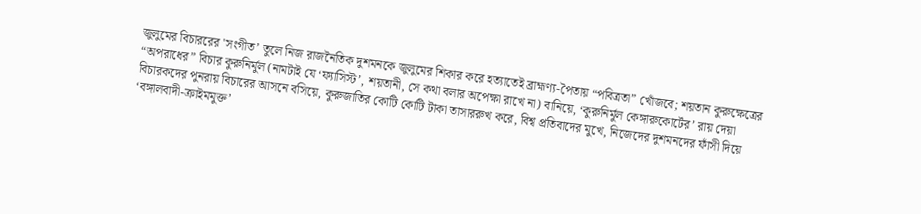জুলুমের বিচাররের 'সংগীত’ তুলে নিজ রাজনৈতিক দুশমনকে জুলুমের শিকার করে হত্যাতেই ব্রাহ্মণ্য-পৈতায় “পবিত্রতা” খোঁজবে; শয়তান কুরুক্ষেত্রের “অপরাধের” বিচার কুরুনির্মুল (নামটাই যে ‘ফ্যাসিস্ট’, শয়তানী, সে কথা বলার অপেক্ষা রাখে না) বানিয়ে, ‘কুরুনির্মুল কেঙ্গারুকোর্টের’ রায় দেয়া বিচারকদের পুনরায় বিচারের আসনে বসিয়ে, কুরুজাতির কোটি কোটি টাকা তাসাররুখ করে, বিশ্ব প্রতিবাদের মুখে, নিজেদের দুশমনদের ফাঁসী দিয়ে ‘বঙ্গালবাদী-ক্রাইমমুক্ত’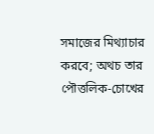সমাজের মিথ্যাচার করবে; অথচ তার পৌত্তলিক-চোখের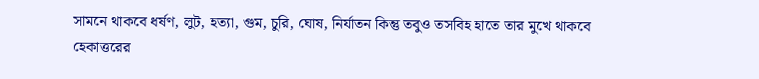সামনে থাকবে ধর্ষণ, লুট, হত্যা, গুম, চুরি, ঘোষ, নির্যাতন কিন্তু তবুও তসবিহ হাতে তার মুখে থাকবে হেকাত্তরের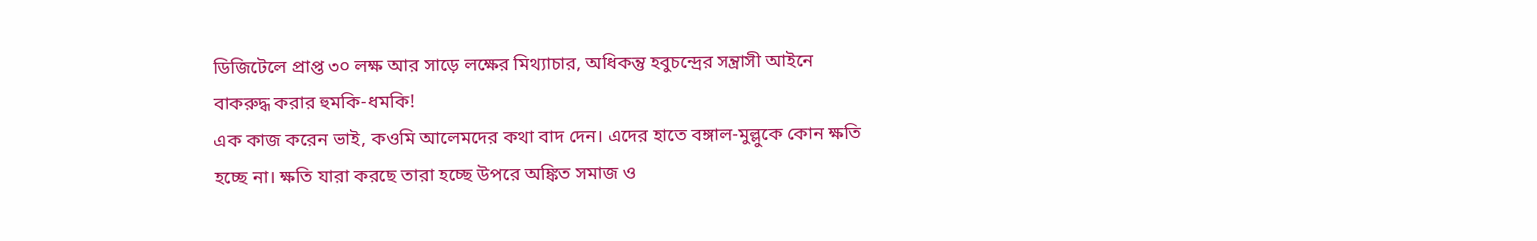ডিজিটেলে প্রাপ্ত ৩০ লক্ষ আর সাড়ে লক্ষের মিথ্যাচার, অধিকন্তু হবুচন্দ্রের সন্ত্রাসী আইনে বাকরুদ্ধ করার হুমকি-ধমকি!
এক কাজ করেন ভাই, কওমি আলেমদের কথা বাদ দেন। এদের হাতে বঙ্গাল-মুল্লুকে কোন ক্ষতি হচ্ছে না। ক্ষতি যারা করছে তারা হচ্ছে উপরে অঙ্কিত সমাজ ও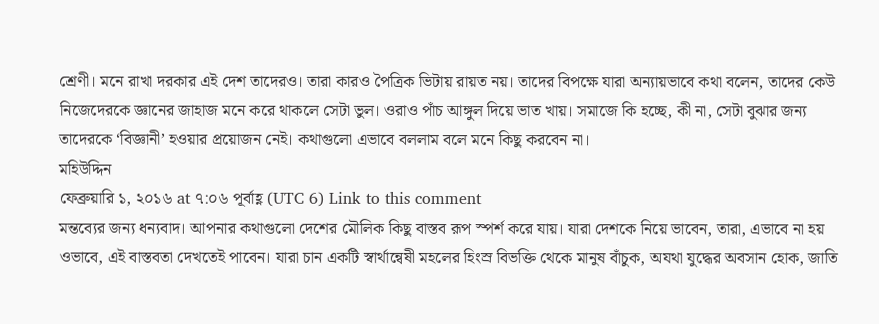শ্রেণী। মনে রাখা দরকার এই দেশ তাদেরও। তারা কারও পৈত্রিক ভিটায় রায়ত নয়। তাদের বিপক্ষে যারা অন্যায়ভাবে কথা বলেন, তাদের কেউ নিজেদেরকে জ্ঞানের জাহাজ মনে করে থাকলে সেটা ভুল। ওরাও পাঁচ আঙ্গুল দিয়ে ভাত খায়। সমাজে কি হচ্ছে, কী না, সেটা বুঝার জন্য তাদেরকে ‘বিজ্ঞানী’ হওয়ার প্রয়োজন নেই। কথাগুলো এভাবে বললাম বলে মনে কিছু করবেন না।
মহিউদ্দিন
ফেব্রুয়ারি ১, ২০১৬ at ৭:০৬ পূর্বাহ্ণ (UTC 6) Link to this comment
মন্তব্যের জন্য ধন্যবাদ। আপনার কথাগুলো দেশের মৌলিক কিছু বাস্তব রূপ স্পর্শ করে যায়। যারা দেশকে নিয়ে ভাবেন, তারা, এভাবে না হয় ওভাবে, এই বাস্তবতা দেখতেই পাবেন। যারা চান একটি স্বার্থান্বেষী মহলের হিংস্র বিভক্তি থেকে মানুষ বাঁচুক, অযথা যুদ্ধের অবসান হোক, জাতি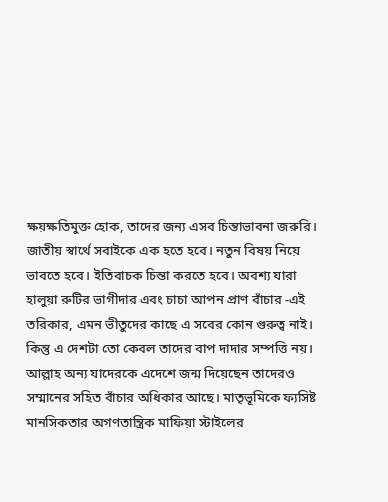ক্ষয়ক্ষতিমুক্ত হোক, তাদের জন্য এসব চিন্তাভাবনা জরুরি। জাতীয় স্বার্থে সবাইকে এক হতে হবে। নতুন বিষয় নিয়ে ভাবতে হবে। ইতিবাচক চিন্তা করতে হবে। অবশ্য যারা হালুয়া রুটির ভাগীদার এবং চাচা আপন প্রাণ বাঁচার -এই তরিকার, এমন ভীতুদের কাছে এ সবের কোন গুরুত্ব নাই। কিন্তু এ দেশটা তো কেবল তাদের বাপ দাদার সম্পত্তি নয়। আল্লাহ অন্য যাদেরকে এদেশে জন্ম দিয়েছেন তাদেরও সম্মানের সহিত বাঁচার অধিকার আছে। মাতৃভূমিকে ফ্যসিষ্ট মানসিকতার অগণতান্ত্রিক মাফিয়া স্টাইলের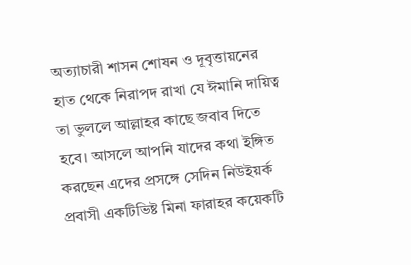অত্যাচারী শাসন শোষন ও দূবৃত্তায়নের হাত থেকে নিরাপদ রাখা যে ঈমানি দায়িত্ব তা ভুললে আল্লাহর কাছে জবাব দিতে হবে। আসলে আপনি যাদের কথা ইঙ্গিত করছেন এদের প্রসঙ্গে সেদিন নিউইয়র্ক প্রবাসী একটিভিষ্ট মিনা ফারাহর কয়েকটি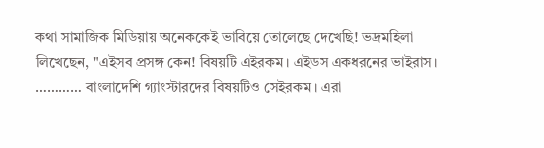কথা সামাজিক মিডিয়ায় অনেককেই ভাবিয়ে তোলেছে দেখেছি! ভদ্রমহিলা লিখেছেন, "এইসব প্রসঙ্গ কেন! বিষয়টি এইরকম। এইডস একধরনের ভাইরাস। ………… বাংলাদেশি গ্যাংস্টারদের বিষয়টিও সেইরকম। এরা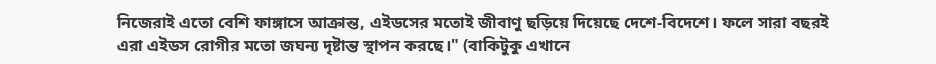নিজেরাই এতো বেশি ফাঙ্গাসে আক্রান্ত, এইডসের মতোই জীবাণু ছড়িয়ে দিয়েছে দেশে-বিদেশে। ফলে সারা বছরই এরা এইডস রোগীর মতো জঘন্য দৃষ্টান্ত স্থাপন করছে।" (বাকিটুকু এখানে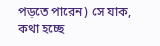পড়তে পারেন) সে যাক, কথা হচ্ছে